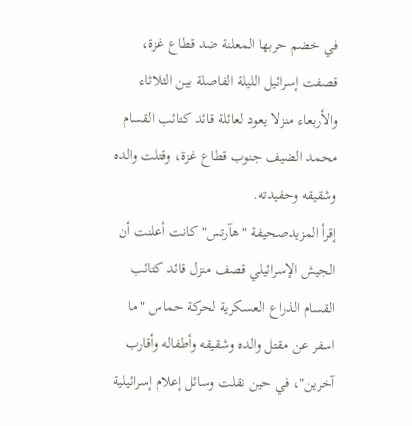في خضم حربها المعلنة ضد قطاع غزة، قصفت إسرائيل الليلة الفاصلة بين الثلاثاء والأربعاء منزلا يعود لعائلة قائد كتائب القسام محمد الضيف جنوب قطاع غزة، وقتلت والده وشقيقه وحفيدته.
إقرأ المزيدصحيفة "هآرتس" كانت أعلنت أن الجيش الإسرائيلي قصف منزل قائد كتائب القسام الذراع العسكرية لحركة حماس "ما اسفر عن مقتل والده وشقيقه وأطفاله وأقارب آخرين"، في حين نقلت وسائل إعلام إسرائيلية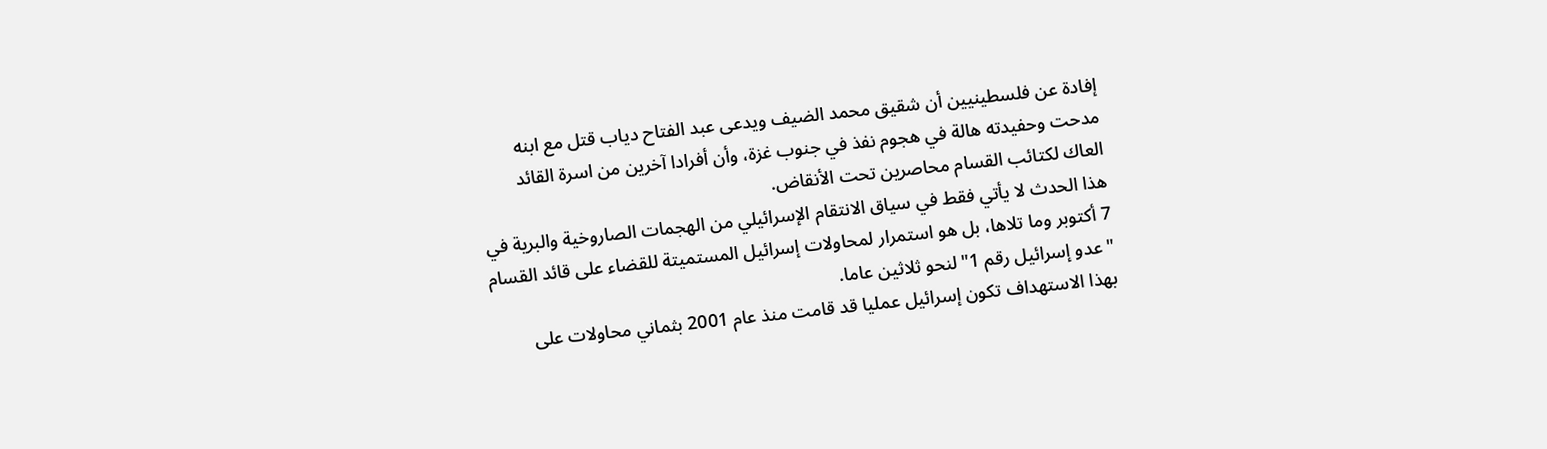إفادة عن فلسطينيين أن شقيق محمد الضيف ويدعى عبد الفتاح دياب قتل مع ابنه مدحت وحفيدته هالة في هجوم نفذ في جنوب غزة، وأن أفرادا آخرين من اسرة القائد العاك لكتائب القسام محاصرين تحت الأنقاض.
هذا الحدث لا يأتي فقط في سياق الانتقام الإسرائيلي من الهجمات الصاروخية والبرية في 7 أكتوبر وما تلاها، بل هو استمرار لمحاولات إسرائيل المستميتة للقضاء على قائد القسام "عدو إسرائيل رقم 1" لنحو ثلاثين عاما.
بهذا الاستهداف تكون إسرائيل عمليا قد قامت منذ عام 2001 بثماني محاولات على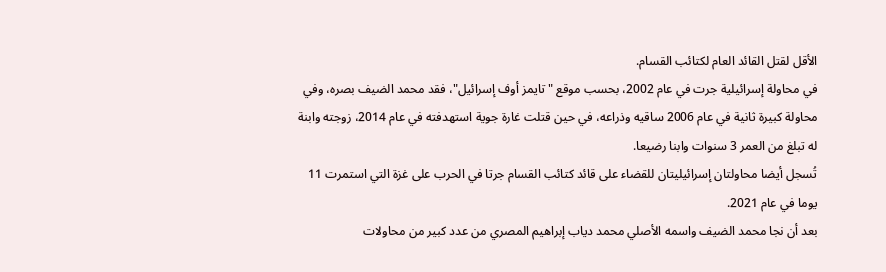الأقل لقتل القائد العام لكتائب القسام.
في محاولة إسرائيلية جرت في عام 2002، بحسب موقع "تايمز أوف إسرائيل"، فقد محمد الضيف بصره، وفي محاولة كبيرة ثانية في عام 2006 ساقيه وذراعه، في حين قتلت غارة جوية استهدفته في عام 2014، زوجته وابنة له تبلغ من العمر 3 سنوات وابنا رضيعا.
تُسجل أيضا محاولتان إسرائيليتان للقضاء على قائد كتائب القسام جرتا في الحرب على غزة التي استمرت 11 يوما في عام 2021.
بعد أن نجا محمد الضيف واسمه الأصلي محمد دياب إبراهيم المصري من عدد كبير من محاولات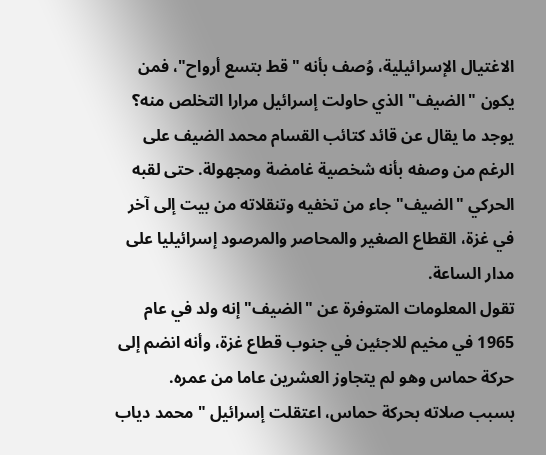الاغتيال الإسرائيلية، وُصف بأنه " قط بتسع أرواح"، فمن يكون "الضيف" الذي حاولت إسرائيل مرارا التخلص منه؟
يوجد ما يقال عن قائد كتائب القسام محمد الضيف على الرغم من وصفه بأنه شخصية غامضة ومجهولة. حتى لقبه الحركي "الضيف" جاء من تخفيه وتنقلاته من بيت إلى آخر في غزة، القطاع الصغير والمحاصر والمرصود إسرائيليا على مدار الساعة.
تقول المعلومات المتوفرة عن "الضيف" إنه ولد في عام 1965 في مخيم للاجئين في جنوب قطاع غزة، وأنه انضم إلى حركة حماس وهو لم يتجاوز العشرين عاما من عمره.
بسبب صلاته بحركة حماس، اعتقلت إسرائيل "محمد دياب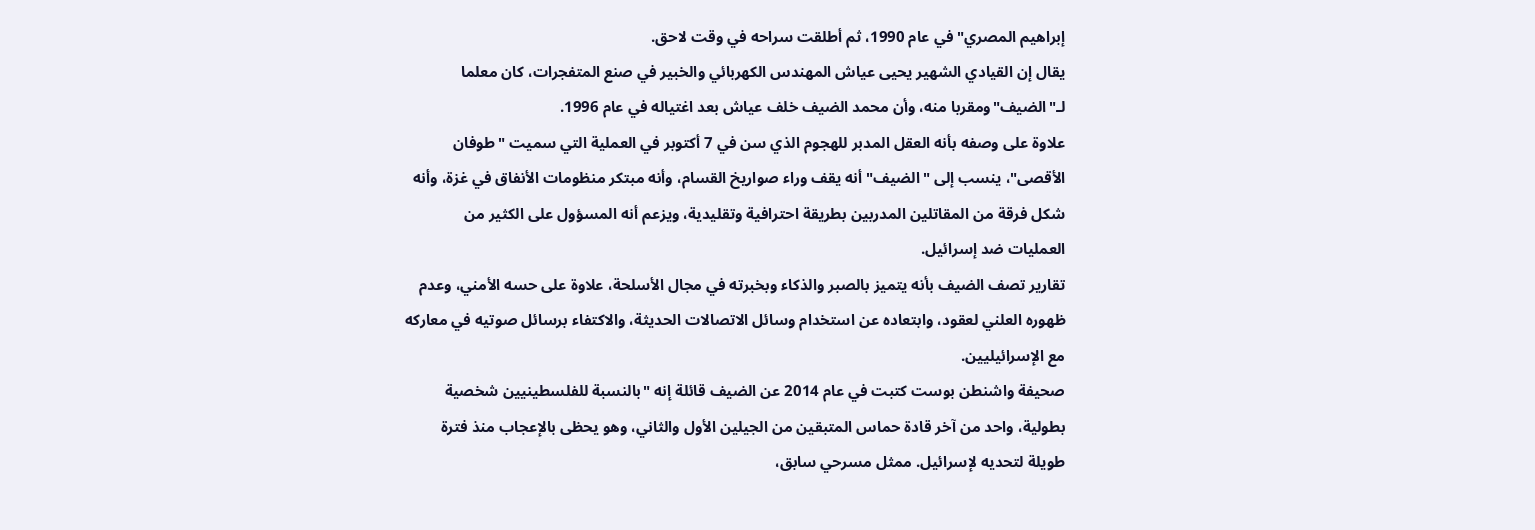إبراهيم المصري" في عام 1990، ثم أطلقت سراحه في وقت لاحق.
يقال إن القيادي الشهير يحيى عياش المهندس الكهربائي والخبير في صنع المتفجرات، كان معلما لـ"الضيف"ومقربا منه، وأن محمد الضيف خلف عياش بعد اغتياله في عام 1996.
علاوة على وصفه بأنه العقل المدبر للهجوم الذي سن في 7 أكتوبر في العملية التي سميت "طوفان الأقصى"، ينسب إلى "الضيف" أنه يقف وراء صواريخ القسام، وأنه مبتكر منظومات الأنفاق في غزة، وأنه شكل فرقة من المقاتلين المدربين بطريقة احترافية وتقليدية، ويزعم أنه المسؤول على الكثير من العمليات ضد إسرائيل.
تقارير تصف الضيف بأنه يتميز بالصبر والذكاء وبخبرته في مجال الأسلحة، علاوة على حسه الأمني، وعدم ظهوره العلني لعقود، وابتعاده عن استخدام وسائل الاتصالات الحديثة، والاكتفاء برسائل صوتيه في معاركه مع الإسرائيليين.
صحيفة واشنطن بوست كتبت في عام 2014 عن الضيف قائلة إنه "بالنسبة للفلسطينيين شخصية بطولية، واحد من آخر قادة حماس المتبقين من الجيلين الأول والثاني، وهو يحظى بالإعجاب منذ فترة طويلة لتحديه لإسرائيل. ممثل مسرحي سابق،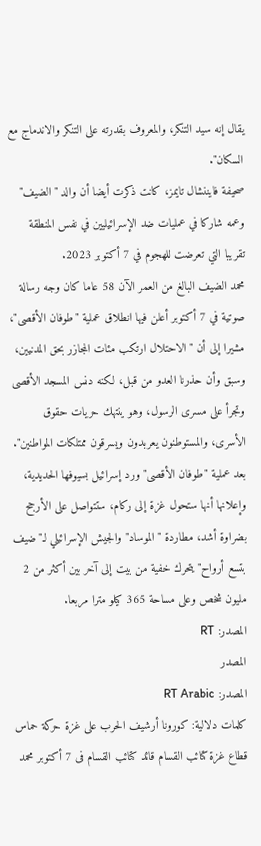يقال إنه سيد التنكر، والمعروف بقدرته على التنكر والاندماج مع السكان".
صحيفة فايننشال تايمز، كانت ذكرت أيضا أن والد "الضيف" وعمه شاركا في عمليات ضد الإسرائيليين في نفس المنطقة تقريبا التي تعرضت للهجوم في 7 أكتوبر 2023.
محمد الضيف البالغ من العمر الآن 58 عاما كان وجه رسالة صوتية في 7 أكتوبر أعلن فيها انطلاق عملية "طوفان الأقصى"، مشيرا إلى أن "الاحتلال ارتكب مئات المجازر بحق المدنيين، وسبق وأن حذرنا العدو من قبل، لكنه دنس المسجد الأقصى وتجرأ على مسرى الرسول، وهو ينتهك حريات حقوق الأسرى، والمستوطنون يعربدون ويسرقون ممتلكات المواطنين".
بعد عملية "طوفان الأقصى" ورد إسرائيل بسيوفها الحديدية، وإعلانها أنها ستحول غزة إلى ركام، ستتواصل على الأرجح بضراوة أشد، مطاردة "الموساد" والجيش الإسرائيلي لـ"ضيف بتسع أرواح" يتحرك خفية من بيت إلى آخر بين أكثر من 2 مليون شخص وعلى مساحة 365 كيلو مترا مربعا.
المصدر: RT
المصدر
المصدر: RT Arabic
كلمات دلالية: كورونا أرشيف الحرب على غزة حركة حماس قطاع غزة كتائب القسام قائد کتائب القسام فی 7 أکتوبر محمد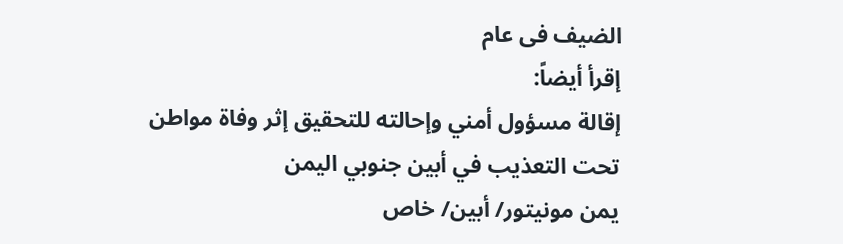الضیف فی عام
إقرأ أيضاً:
إقالة مسؤول أمني وإحالته للتحقيق إثر وفاة مواطن تحت التعذيب في أبين جنوبي اليمن
يمن مونيتور/ أبين/ خاص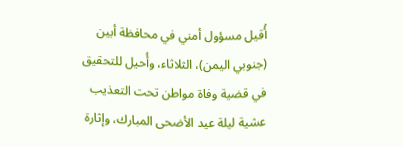أُقيل مسؤول أمني في محافظة أبين (جنوبي اليمن)، الثلاثاء، وأُحيل للتحقيق في قضية وفاة مواطن تحت التعذيب عشية ليلة عيد الأضحى المبارك، وإثارة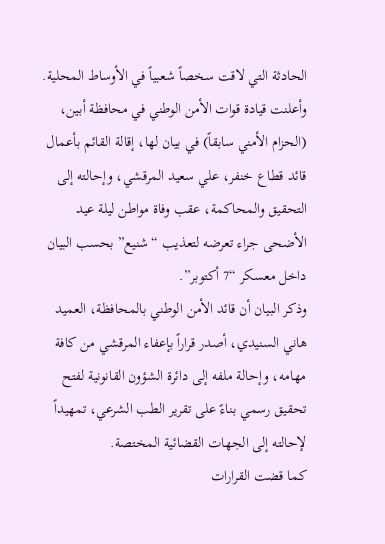الحادثة التي لاقت سخصاً شعبياً في الأوساط المحلية.
وأعلنت قيادة قوات الأمن الوطني في محافظة أبين، (الحزام الأمني سابقاً) في بيان لها، إقالة القائم بأعمال قائد قطاع خنفر، علي سعيد المرقشي، وإحالته إلى التحقيق والمحاكمة، عقب وفاة مواطن ليلة عيد الأضحى جراء تعرضه لتعذيب “شنيع” بحسب البيان داخل معسكر “7 أكتوبر”.
وذكر البيان أن قائد الأمن الوطني بالمحافظة، العميد هاني السنيدي، أصدر قراراً بإعفاء المرقشي من كافة مهامه، وإحالة ملفه إلى دائرة الشؤون القانونية لفتح تحقيق رسمي بناءً على تقرير الطب الشرعي، تمهيداً لإحالته إلى الجهات القضائية المختصة.
كما قضت القرارات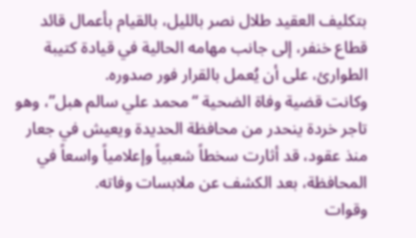بتكليف العقيد طلال نصر بالليل، بالقيام بأعمال قائد قطاع خنفر، إلى جانب مهامه الحالية في قيادة كتيبة الطوارئ، على أن يُعمل بالقرار فور صدوره.
وكانت قضية وفاة الضحية “محمد علي سالم هبل”، وهو تاجر خردة ينحدر من محافظة الحديدة ويعيش في جعار منذ عقود، قد أثارت سخطاً شعبياً وإعلامياً واسعاً في المحافظة، بعد الكشف عن ملابسات وفاته.
وقوات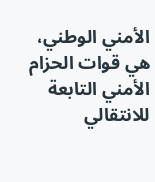الأمني الوطني، هي قوات الحزام الأمني التابعة للانتقالي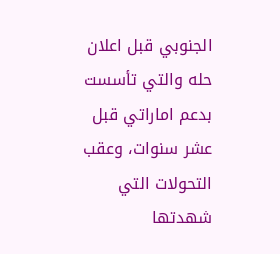الجنوبي قبل اعلان حله والتي تأسست بدعم اماراتي قبل عشر سنوات، وعقب التحولات التي شهدتها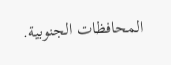المحافظات الجنوبية.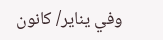وفي يناير/ كانون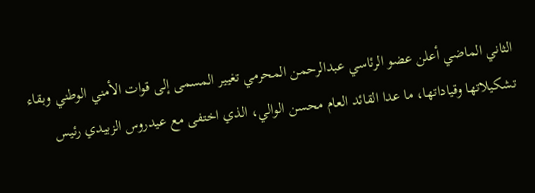الثاني الماضي أعلن عضو الرئاسي عبدالرحمن المحرمي تغيير المسمى إلى قوات الأمني الوطني وبقاء تشكيلاتها وقياداتها، ما عدا القائد العام محسن الوالي، الذي اختفى مع عيدروس الزبيدي رئيس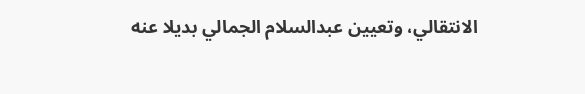الانتقالي، وتعيين عبدالسلام الجمالي بديلا عنه